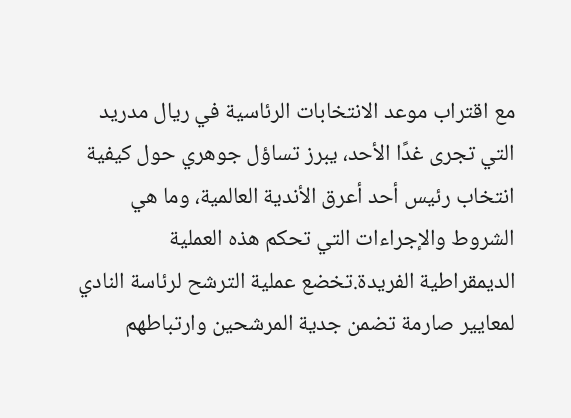مع اقتراب موعد الانتخابات الرئاسية في ريال مدريد التي تجرى غدًا الأحد، يبرز تساؤل جوهري حول كيفية انتخاب رئيس أحد أعرق الأندية العالمية، وما هي الشروط والإجراءات التي تحكم هذه العملية الديمقراطية الفريدة.تخضع عملية الترشح لرئاسة النادي لمعايير صارمة تضمن جدية المرشحين وارتباطهم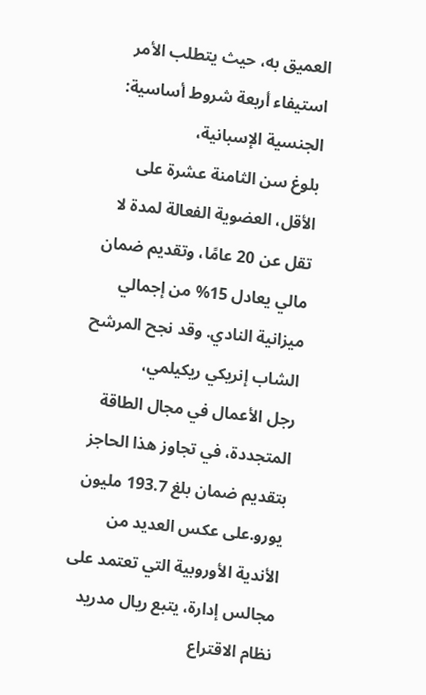العميق به، حيث يتطلب الأمر استيفاء أربعة شروط أساسية: الجنسية الإسبانية،
بلوغ سن الثامنة عشرة على الأقل، العضوية الفعالة لمدة لا تقل عن 20 عامًا، وتقديم ضمان مالي يعادل 15% من إجمالي ميزانية النادي. وقد نجح المرشح الشاب إنريكي ريكيلمي،
رجل الأعمال في مجال الطاقة المتجددة، في تجاوز هذا الحاجز بتقديم ضمان بلغ 193.7 مليون يورو.على عكس العديد من الأندية الأوروبية التي تعتمد على مجالس إدارة، يتبع ريال مدريد نظام الاقتراع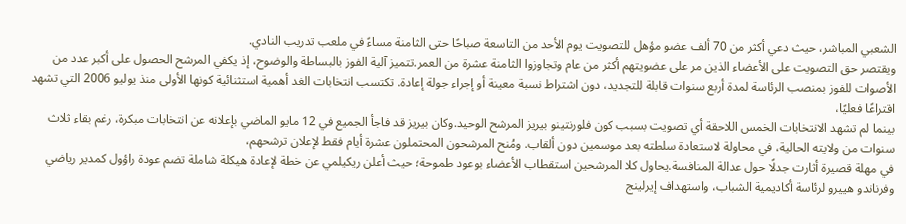الشعبي المباشر، حيث دعي أكثر من 70 ألف عضو مؤهل للتصويت يوم الأحد من التاسعة صباحًا حتى الثامنة مساءً في ملعب تدريب النادي.
ويقتصر حق التصويت على الأعضاء الذين مر على عضويتهم أكثر من عام وتجاوزوا الثامنة عشرة من العمر.تتميز آلية الفوز بالبساطة والوضوح، إذ يكفي المرشح الحصول على أكبر عدد من الأصوات للفوز بمنصب الرئاسة لمدة أربع سنوات قابلة للتجديد، دون اشتراط نسبة معينة أو إجراء جولة إعادة. تكتسب انتخابات الغد أهمية استثنائية كونها الأولى منذ يوليو 2006 التي تشهد اقتراعًا فعليًا،
بينما لم تشهد الانتخابات الخمس اللاحقة أي تصويت بسبب كون فلورنتينو بيريز المرشح الوحيد.وكان بيريز قد فاجأ الجميع في 12 مايو الماضي بإعلانه عن انتخابات مبكرة، رغم بقاء ثلاث سنوات من ولايته الحالية، في محاولة لاستعادة سلطته بعد موسمين دون ألقاب. ومُنح المرشحون المحتملون عشرة أيام فقط لإعلان ترشحهم،
في مهلة قصيرة أثارت جدلًا حول عدالة المنافسة.يحاول كلا المرشحين استقطاب الأعضاء بوعود طموحة؛ حيث أعلن ريكيلمي عن خطة لإعادة هيكلة شاملة تضم عودة راؤول كمدير رياضي وفرناندو هييرو لرئاسة أكاديمية الشباب، واستهداف إيرلينج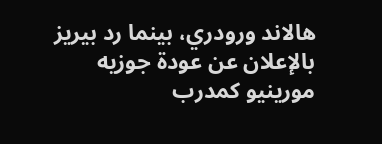هالاند ورودري، بينما رد بيريز بالإعلان عن عودة جوزيه مورينيو كمدرب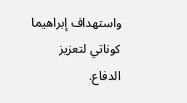واستهداف إبراهيما كوناتي لتعزيز الدفاع.